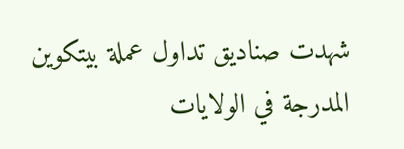شهدت صناديق تداول عملة بيتكوين المدرجة في الولايات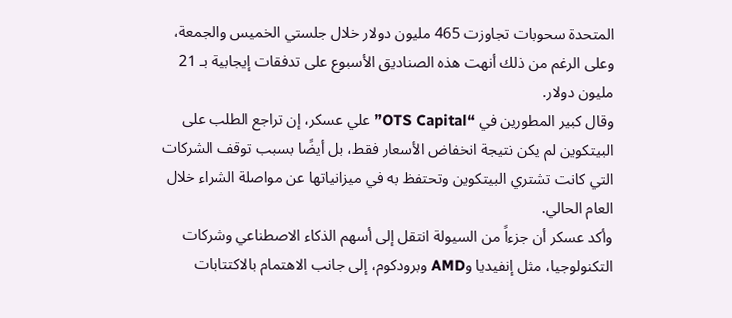المتحدة سحوبات تجاوزت 465 مليون دولار خلال جلستي الخميس والجمعة، وعلى الرغم من ذلك أنهت هذه الصناديق الأسبوع على تدفقات إيجابية بـ 21 مليون دولار.
وقال كبير المطورين في “OTS Capital” علي عسكر، إن تراجع الطلب على البيتكوين لم يكن نتيجة انخفاض الأسعار فقط، بل أيضًا بسبب توقف الشركات التي كانت تشتري البيتكوين وتحتفظ به في ميزانياتها عن مواصلة الشراء خلال العام الحالي.
وأكد عسكر أن جزءاً من السيولة انتقل إلى أسهم الذكاء الاصطناعي وشركات التكنولوجيا، مثل إنفيديا وAMD وبرودكوم، إلى جانب الاهتمام بالاكتتابات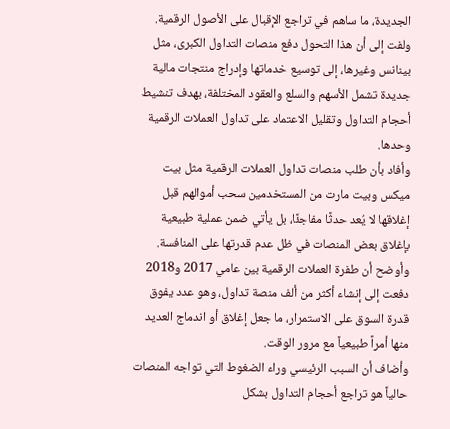الجديدة، ما ساهم في تراجع الإقبال على الأصول الرقمية.
ولفت إلى أن هذا التحول دفع منصات التداول الكبرى، مثل بينانس وغيرها، إلى توسيع خدماتها وإدراج منتجات مالية جديدة تشمل الأسهم والسلع والعقود المختلفة، بهدف تنشيط أحجام التداول وتقليل الاعتماد على تداول العملات الرقمية وحدها.
وأفاد بأن طلب منصات تداول العملات الرقمية مثل بيت ميكس وبيت مارت من المستخدمين سحب أموالهم قبل إغلاقها لا يُعد حدثًا مفاجئًا، بل يأتي ضمن عملية طبيعية بإغلاق بعض المنصات في ظل عدم قدرتها على المنافسة.
وأوضح أن طفرة العملات الرقمية بين عامي 2017 و2018 دفعت إلى إنشاء أكثر من ألف منصة تداول، وهو عدد يفوق قدرة السوق على الاستمرار، ما جعل إغلاق أو اندماج العديد منها أمراً طبيعياً مع مرور الوقت.
وأضاف أن السبب الرئيسي وراء الضغوط التي تواجه المنصات حالياً هو تراجع أحجام التداول بشكل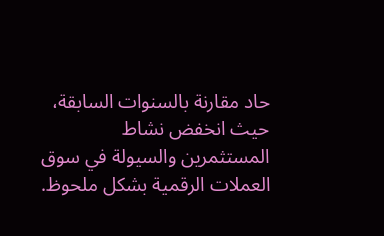حاد مقارنة بالسنوات السابقة، حيث انخفض نشاط المستثمرين والسيولة في سوق العملات الرقمية بشكل ملحوظ.